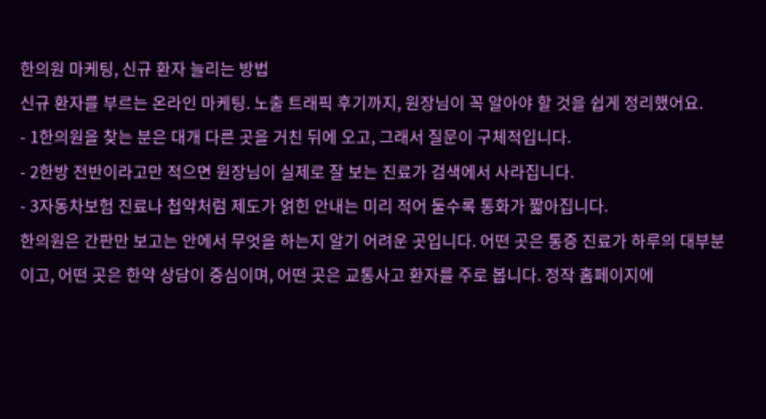한의원 마케팅, 신규 환자 늘리는 방법
신규 환자를 부르는 온라인 마케팅. 노출 트래픽 후기까지, 원장님이 꼭 알아야 할 것을 쉽게 정리했어요.
- 1한의원을 찾는 분은 대개 다른 곳을 거친 뒤에 오고, 그래서 질문이 구체적입니다.
- 2한방 전반이라고만 적으면 원장님이 실제로 잘 보는 진료가 검색에서 사라집니다.
- 3자동차보험 진료나 첩약처럼 제도가 얽힌 안내는 미리 적어 둘수록 통화가 짧아집니다.
한의원은 간판만 보고는 안에서 무엇을 하는지 알기 어려운 곳입니다. 어떤 곳은 통증 진료가 하루의 대부분이고, 어떤 곳은 한약 상담이 중심이며, 어떤 곳은 교통사고 환자를 주로 봅니다. 정작 홈페이지에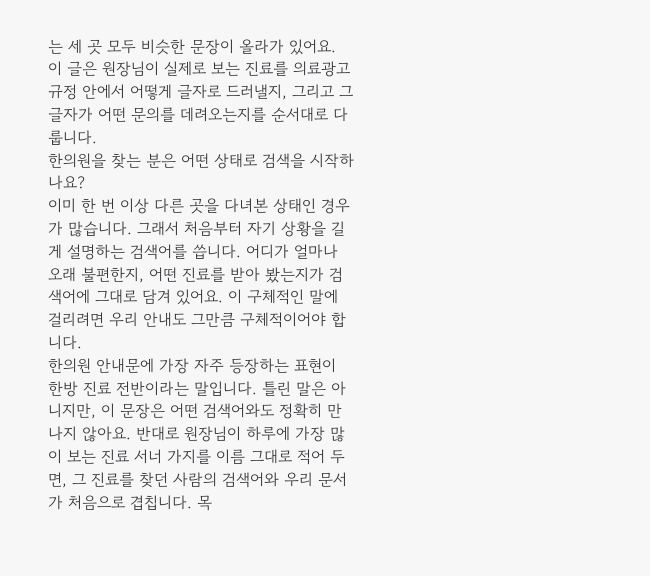는 세 곳 모두 비슷한 문장이 올라가 있어요. 이 글은 원장님이 실제로 보는 진료를 의료광고 규정 안에서 어떻게 글자로 드러낼지, 그리고 그 글자가 어떤 문의를 데려오는지를 순서대로 다룹니다.
한의원을 찾는 분은 어떤 상태로 검색을 시작하나요?
이미 한 번 이상 다른 곳을 다녀본 상태인 경우가 많습니다. 그래서 처음부터 자기 상황을 길게 설명하는 검색어를 씁니다. 어디가 얼마나 오래 불편한지, 어떤 진료를 받아 봤는지가 검색어에 그대로 담겨 있어요. 이 구체적인 말에 걸리려면 우리 안내도 그만큼 구체적이어야 합니다.
한의원 안내문에 가장 자주 등장하는 표현이 한방 진료 전반이라는 말입니다. 틀린 말은 아니지만, 이 문장은 어떤 검색어와도 정확히 만나지 않아요. 반대로 원장님이 하루에 가장 많이 보는 진료 서너 가지를 이름 그대로 적어 두면, 그 진료를 찾던 사람의 검색어와 우리 문서가 처음으로 겹칩니다. 목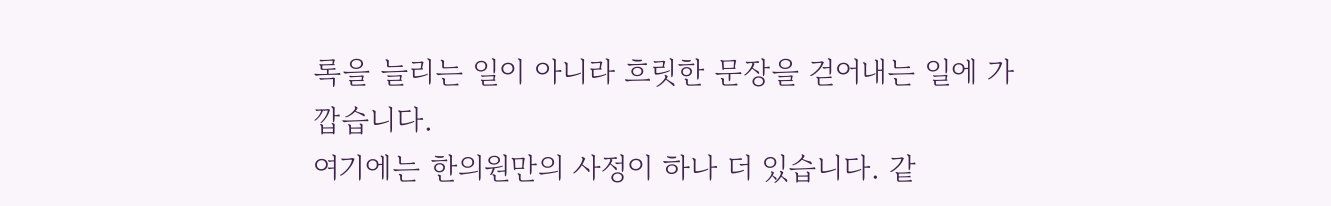록을 늘리는 일이 아니라 흐릿한 문장을 걷어내는 일에 가깝습니다.
여기에는 한의원만의 사정이 하나 더 있습니다. 같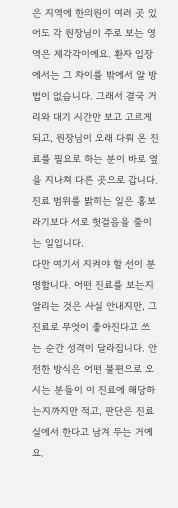은 지역에 한의원이 여러 곳 있어도 각 원장님이 주로 보는 영역은 제각각이에요. 환자 입장에서는 그 차이를 밖에서 알 방법이 없습니다. 그래서 결국 거리와 대기 시간만 보고 고르게 되고, 원장님이 오래 다뤄 온 진료를 필요로 하는 분이 바로 옆을 지나쳐 다른 곳으로 갑니다. 진료 범위를 밝히는 일은 홍보라기보다 서로 헛걸음을 줄이는 일입니다.
다만 여기서 지켜야 할 선이 분명합니다. 어떤 진료를 보는지 알리는 것은 사실 안내지만, 그 진료로 무엇이 좋아진다고 쓰는 순간 성격이 달라집니다. 안전한 방식은 어떤 불편으로 오시는 분들이 이 진료에 해당하는지까지만 적고, 판단은 진료실에서 한다고 남겨 두는 거예요.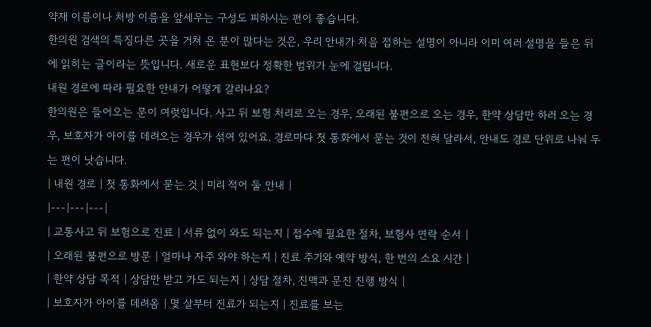약재 이름이나 처방 이름을 앞세우는 구성도 피하시는 편이 좋습니다.
한의원 검색의 특징다른 곳을 거쳐 온 분이 많다는 것은, 우리 안내가 처음 접하는 설명이 아니라 이미 여러 설명을 들은 뒤에 읽히는 글이라는 뜻입니다. 새로운 표현보다 정확한 범위가 눈에 걸립니다.
내원 경로에 따라 필요한 안내가 어떻게 갈리나요?
한의원은 들어오는 문이 여럿입니다. 사고 뒤 보험 처리로 오는 경우, 오래된 불편으로 오는 경우, 한약 상담만 하러 오는 경우, 보호자가 아이를 데려오는 경우가 섞여 있어요. 경로마다 첫 통화에서 묻는 것이 전혀 달라서, 안내도 경로 단위로 나눠 두는 편이 낫습니다.
| 내원 경로 | 첫 통화에서 묻는 것 | 미리 적어 둘 안내 |
|---|---|---|
| 교통사고 뒤 보험으로 진료 | 서류 없이 와도 되는지 | 접수에 필요한 절차, 보험사 연락 순서 |
| 오래된 불편으로 방문 | 얼마나 자주 와야 하는지 | 진료 주기와 예약 방식, 한 번의 소요 시간 |
| 한약 상담 목적 | 상담만 받고 가도 되는지 | 상담 절차, 진맥과 문진 진행 방식 |
| 보호자가 아이를 데려옴 | 몇 살부터 진료가 되는지 | 진료를 보는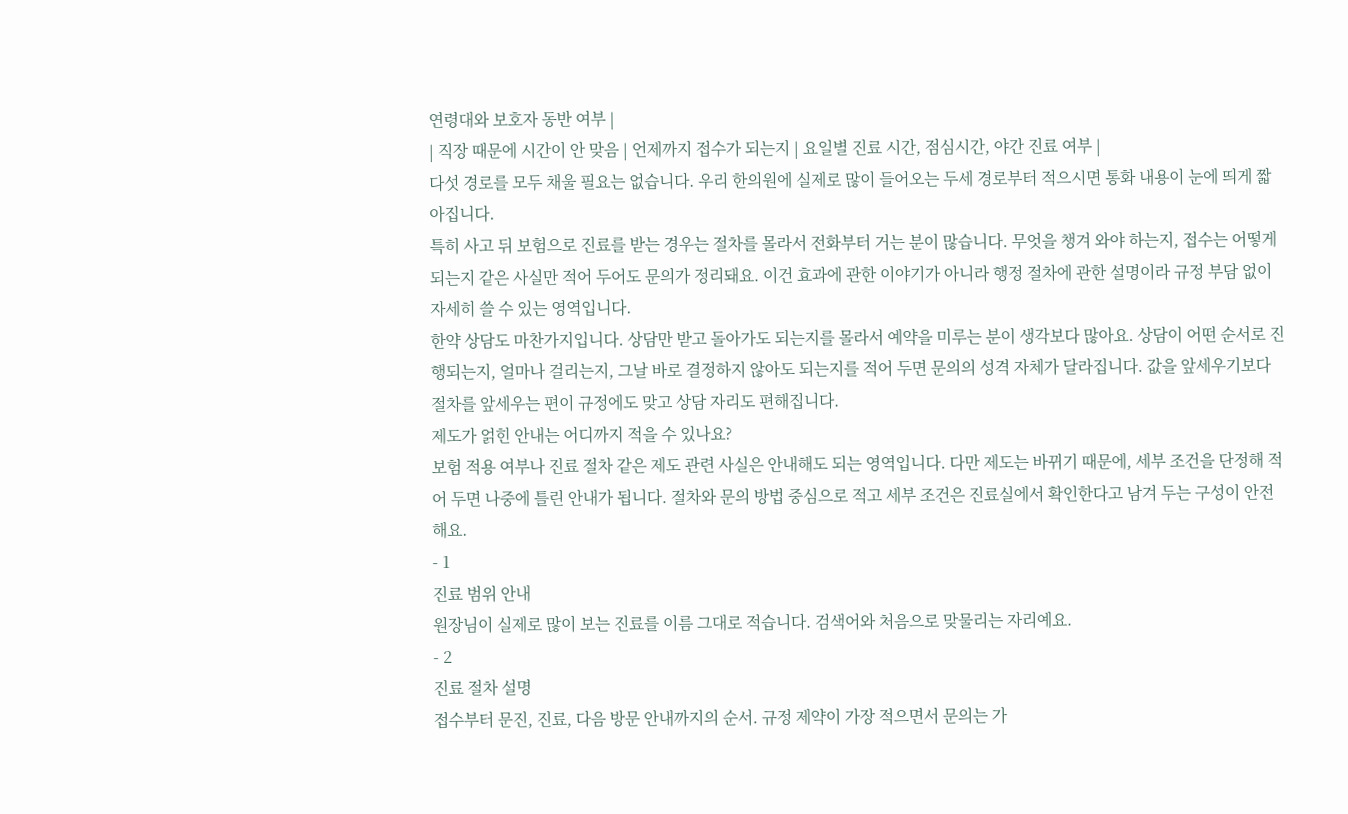연령대와 보호자 동반 여부 |
| 직장 때문에 시간이 안 맞음 | 언제까지 접수가 되는지 | 요일별 진료 시간, 점심시간, 야간 진료 여부 |
다섯 경로를 모두 채울 필요는 없습니다. 우리 한의원에 실제로 많이 들어오는 두세 경로부터 적으시면 통화 내용이 눈에 띄게 짧아집니다.
특히 사고 뒤 보험으로 진료를 받는 경우는 절차를 몰라서 전화부터 거는 분이 많습니다. 무엇을 챙겨 와야 하는지, 접수는 어떻게 되는지 같은 사실만 적어 두어도 문의가 정리돼요. 이건 효과에 관한 이야기가 아니라 행정 절차에 관한 설명이라 규정 부담 없이 자세히 쓸 수 있는 영역입니다.
한약 상담도 마찬가지입니다. 상담만 받고 돌아가도 되는지를 몰라서 예약을 미루는 분이 생각보다 많아요. 상담이 어떤 순서로 진행되는지, 얼마나 걸리는지, 그날 바로 결정하지 않아도 되는지를 적어 두면 문의의 성격 자체가 달라집니다. 값을 앞세우기보다 절차를 앞세우는 편이 규정에도 맞고 상담 자리도 편해집니다.
제도가 얽힌 안내는 어디까지 적을 수 있나요?
보험 적용 여부나 진료 절차 같은 제도 관련 사실은 안내해도 되는 영역입니다. 다만 제도는 바뀌기 때문에, 세부 조건을 단정해 적어 두면 나중에 틀린 안내가 됩니다. 절차와 문의 방법 중심으로 적고 세부 조건은 진료실에서 확인한다고 남겨 두는 구성이 안전해요.
- 1
진료 범위 안내
원장님이 실제로 많이 보는 진료를 이름 그대로 적습니다. 검색어와 처음으로 맞물리는 자리예요.
- 2
진료 절차 설명
접수부터 문진, 진료, 다음 방문 안내까지의 순서. 규정 제약이 가장 적으면서 문의는 가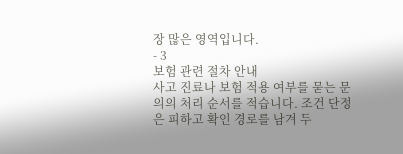장 많은 영역입니다.
- 3
보험 관련 절차 안내
사고 진료나 보험 적용 여부를 묻는 문의의 처리 순서를 적습니다. 조건 단정은 피하고 확인 경로를 남겨 두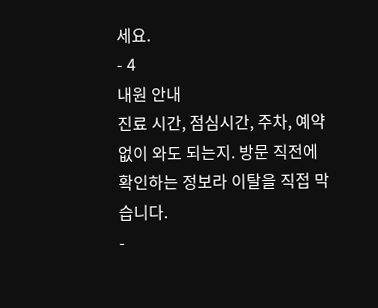세요.
- 4
내원 안내
진료 시간, 점심시간, 주차, 예약 없이 와도 되는지. 방문 직전에 확인하는 정보라 이탈을 직접 막습니다.
-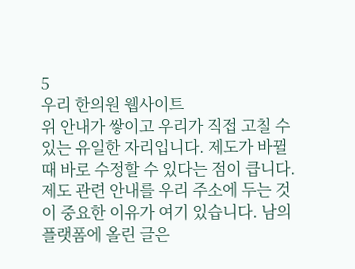5
우리 한의원 웹사이트
위 안내가 쌓이고 우리가 직접 고칠 수 있는 유일한 자리입니다. 제도가 바뀔 때 바로 수정할 수 있다는 점이 큽니다.
제도 관련 안내를 우리 주소에 두는 것이 중요한 이유가 여기 있습니다. 남의 플랫폼에 올린 글은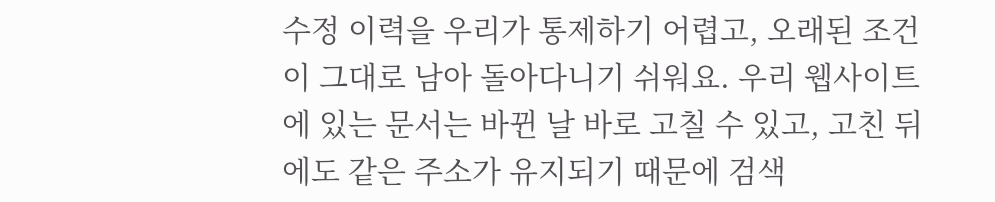수정 이력을 우리가 통제하기 어렵고, 오래된 조건이 그대로 남아 돌아다니기 쉬워요. 우리 웹사이트에 있는 문서는 바뀐 날 바로 고칠 수 있고, 고친 뒤에도 같은 주소가 유지되기 때문에 검색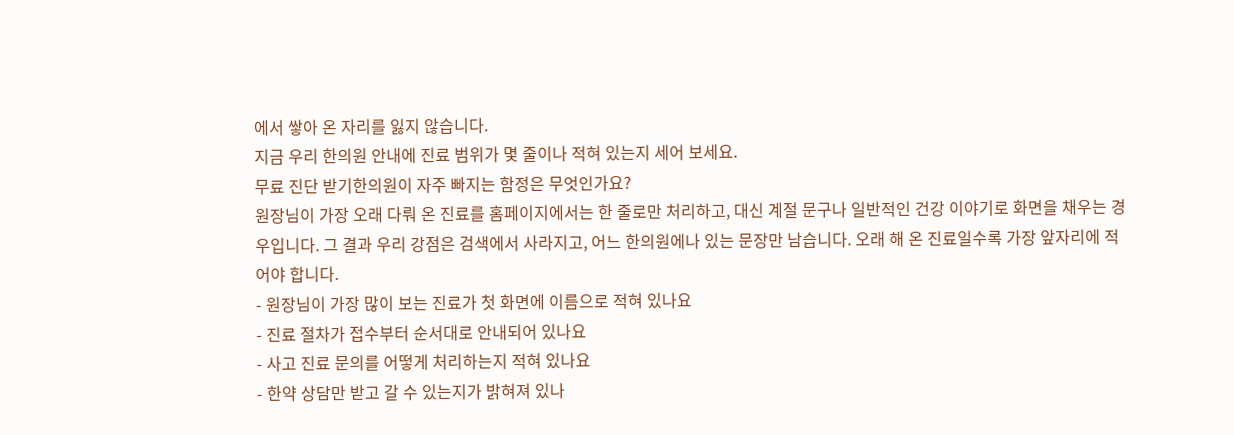에서 쌓아 온 자리를 잃지 않습니다.
지금 우리 한의원 안내에 진료 범위가 몇 줄이나 적혀 있는지 세어 보세요.
무료 진단 받기한의원이 자주 빠지는 함정은 무엇인가요?
원장님이 가장 오래 다뤄 온 진료를 홈페이지에서는 한 줄로만 처리하고, 대신 계절 문구나 일반적인 건강 이야기로 화면을 채우는 경우입니다. 그 결과 우리 강점은 검색에서 사라지고, 어느 한의원에나 있는 문장만 남습니다. 오래 해 온 진료일수록 가장 앞자리에 적어야 합니다.
- 원장님이 가장 많이 보는 진료가 첫 화면에 이름으로 적혀 있나요
- 진료 절차가 접수부터 순서대로 안내되어 있나요
- 사고 진료 문의를 어떻게 처리하는지 적혀 있나요
- 한약 상담만 받고 갈 수 있는지가 밝혀져 있나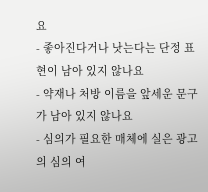요
- 좋아진다거나 낫는다는 단정 표현이 남아 있지 않나요
- 약재나 처방 이름을 앞세운 문구가 남아 있지 않나요
- 심의가 필요한 매체에 실은 광고의 심의 여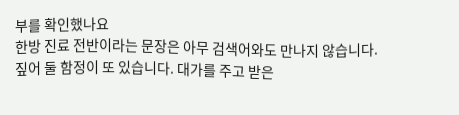부를 확인했나요
한방 진료 전반이라는 문장은 아무 검색어와도 만나지 않습니다.
짚어 둘 함정이 또 있습니다. 대가를 주고 받은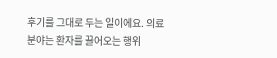후기를 그대로 두는 일이에요. 의료 분야는 환자를 끌어오는 행위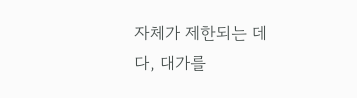자체가 제한되는 데다, 대가를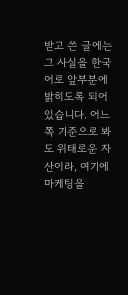받고 쓴 글에는 그 사실을 한국어로 앞부분에 밝히도록 되어 있습니다. 어느 쪽 기준으로 봐도 위태로운 자산이라, 여기에 마케팅을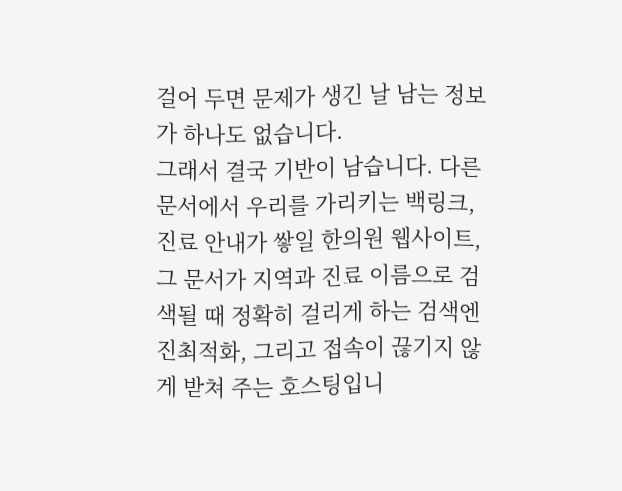걸어 두면 문제가 생긴 날 남는 정보가 하나도 없습니다.
그래서 결국 기반이 남습니다. 다른 문서에서 우리를 가리키는 백링크, 진료 안내가 쌓일 한의원 웹사이트, 그 문서가 지역과 진료 이름으로 검색될 때 정확히 걸리게 하는 검색엔진최적화, 그리고 접속이 끊기지 않게 받쳐 주는 호스팅입니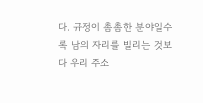다. 규정이 촘촘한 분야일수록 남의 자리를 빌리는 것보다 우리 주소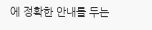에 정확한 안내를 두는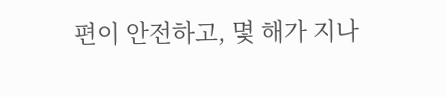편이 안전하고, 몇 해가 지나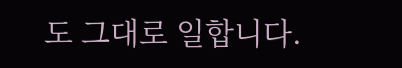도 그대로 일합니다.